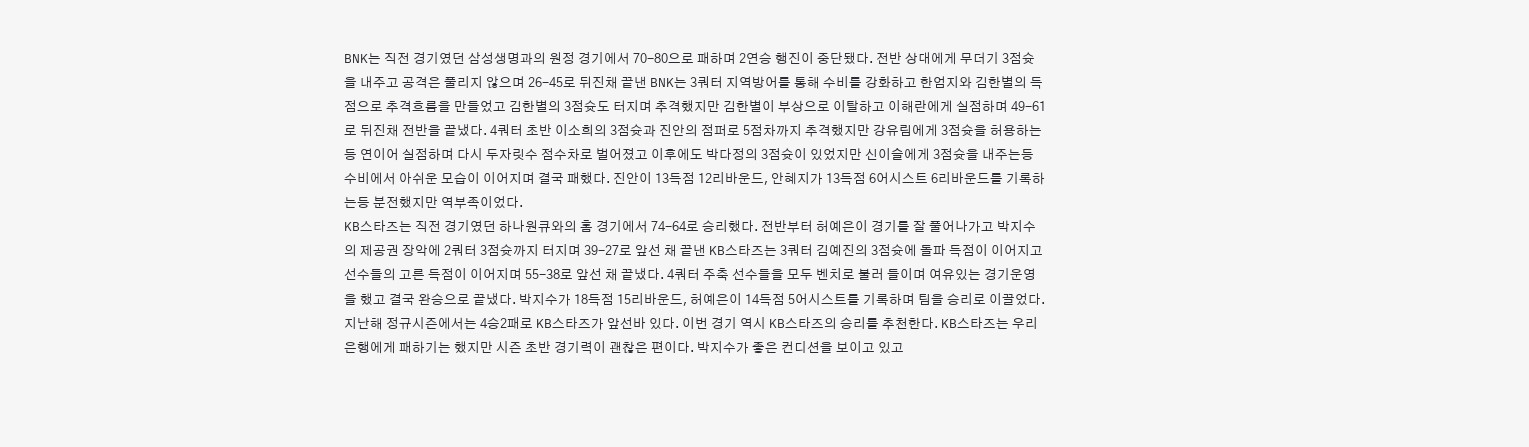BNK는 직전 경기였던 삼성생명과의 원정 경기에서 70-80으로 패하며 2연승 행진이 중단됐다. 전반 상대에게 무더기 3점슛을 내주고 공격은 풀리지 않으며 26-45로 뒤진채 끝낸 BNK는 3쿼터 지역방어를 통해 수비를 강화하고 한엄지와 김한별의 득점으로 추격흐름을 만들었고 김한별의 3점슛도 터지며 추격했지만 김한별이 부상으로 이탈하고 이해란에게 실점하며 49-61로 뒤진채 전반을 끝냈다. 4쿼터 초반 이소희의 3점슛과 진안의 점퍼로 5점차까지 추격했지만 강유림에게 3점슛을 허용하는등 연이어 실점하며 다시 두자릿수 점수차로 벌어졌고 이후에도 박다정의 3점슛이 있었지만 신이슬에게 3점슛을 내주는등 수비에서 아쉬운 모습이 이어지며 결국 패했다. 진안이 13득점 12리바운드, 안혜지가 13득점 6어시스트 6리바운드를 기록하는등 분전했지만 역부족이었다.
KB스타즈는 직전 경기였던 하나원큐와의 홈 경기에서 74-64로 승리했다. 전반부터 허예은이 경기를 잘 풀어나가고 박지수의 제공권 장악에 2쿼터 3점슛까지 터지며 39-27로 앞선 채 끝낸 KB스타즈는 3쿼터 김예진의 3점슛에 돌파 득점이 이어지고 선수들의 고른 득점이 이어지며 55-38로 앞선 채 끝냈다. 4쿼터 주축 선수들을 모두 벤치로 불러 들이며 여유있는 경기운영을 했고 결국 완승으로 끝냈다. 박지수가 18득점 15리바운드, 허예은이 14득점 5어시스트를 기록하며 팀을 승리로 이끌었다.
지난해 정규시즌에서는 4승2패로 KB스타즈가 앞선바 있다. 이번 경기 역시 KB스타즈의 승리를 추천한다. KB스타즈는 우리은행에게 패하기는 했지만 시즌 초반 경기력이 괜찮은 편이다. 박지수가 좋은 컨디션을 보이고 있고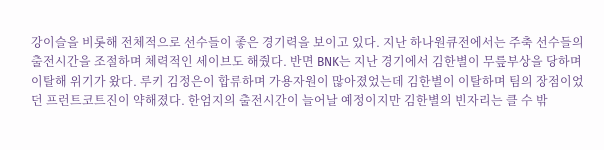강이슬을 비롯해 전체적으로 선수들이 좋은 경기력을 보이고 있다. 지난 하나원큐전에서는 주축 선수들의 출전시간을 조절하며 체력적인 세이브도 해줬다. 반면 BNK는 지난 경기에서 김한별이 무릎부상을 당하며 이탈해 위기가 왔다. 루키 김정은이 합류하며 가용자원이 많아졌었는데 김한별이 이탈하며 팀의 장점이었던 프런트코트진이 약해졌다. 한엄지의 출전시간이 늘어날 예정이지만 김한별의 빈자리는 클 수 밖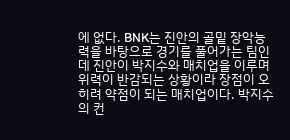에 없다. BNK는 진안의 골밑 장악능력을 바탕으로 경기를 풀어가는 팀인데 진안이 박지수와 매치업을 이루며 위력이 반감되는 상황이라 장점이 오히려 약점이 되는 매치업이다. 박지수의 컨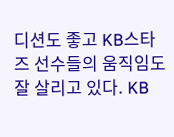디션도 좋고 KB스타즈 선수들의 움직임도 잘 살리고 있다. KB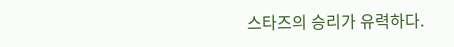스타즈의 승리가 유력하다.